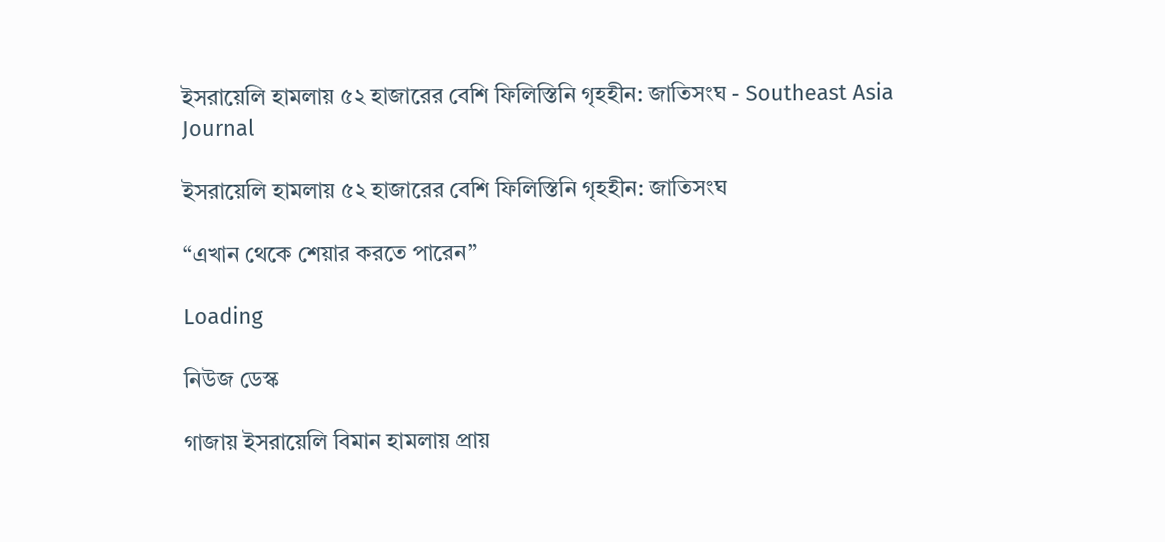ইসরায়েলি হামলায় ৫২ হাজারের বেশি ফিলিস্তিনি গৃহহীন: জাতিসংঘ - Southeast Asia Journal

ইসরায়েলি হামলায় ৫২ হাজারের বেশি ফিলিস্তিনি গৃহহীন: জাতিসংঘ

“এখান থেকে শেয়ার করতে পারেন”

Loading

নিউজ ডেস্ক

গাজায় ইসরায়েলি বিমান হামলায় প্রায়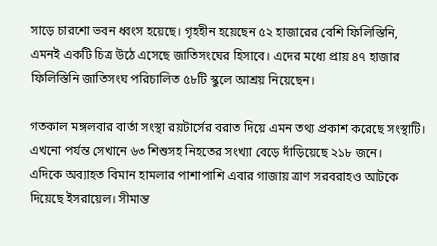সাড়ে চারশো ভবন ধ্বংস হয়েছে। গৃহহীন হয়েছেন ৫২ হাজারের বেশি ফিলিস্তিনি, এমনই একটি চিত্র উঠে এসেছে জাতিসংঘের হিসাবে। এদের মধ্যে প্রায় ৪৭ হাজার ফিলিস্তিনি জাতিসংঘ পরিচালিত ৫৮টি স্কুলে আশ্রয় নিয়েছেন।

গতকাল মঙ্গলবার বার্তা সংস্থা রয়টার্সের বরাত দিয়ে এমন তথ্য প্রকাশ করেছে সংস্থাটি। এখনো পর্যন্ত সেখানে ৬৩ শিশুসহ নিহতের সংখ্যা বেড়ে দাঁড়িয়েছে ২১৮ জনে।
এদিকে অব্যাহত বিমান হামলার পাশাপাশি এবার গাজায় ত্রাণ সরবরাহও আটকে দিয়েছে ইসরায়েল। সীমান্ত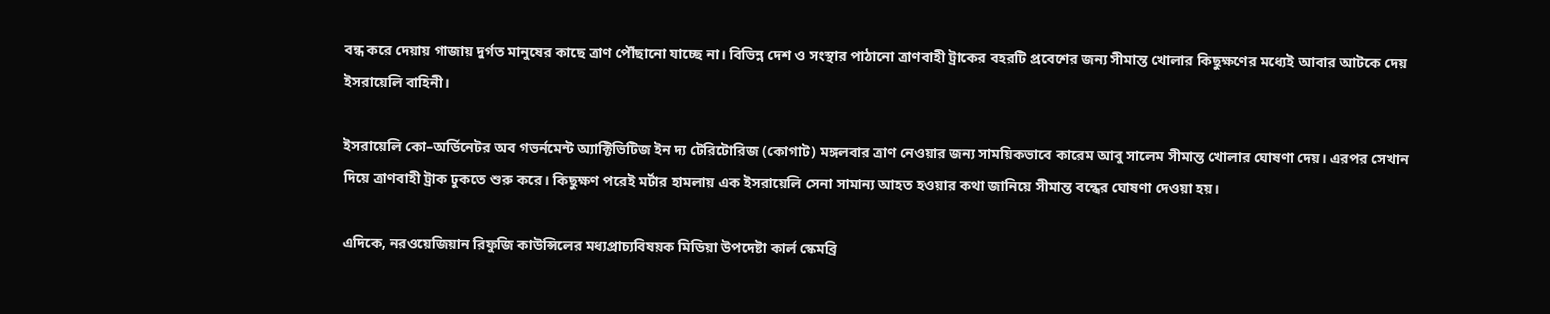বন্ধ করে দেয়ায় গাজায় দুর্গত মানুষের কাছে ত্রাণ পৌঁছানো যাচ্ছে না। বিভিন্ন দেশ ও সংস্থার পাঠানো ত্রাণবাহী ট্রাকের বহরটি প্রবেশের জন্য সীমান্ত খোলার কিছুক্ষণের মধ্যেই আবার আটকে দেয় ইসরায়েলি বাহিনী।

ইসরায়েলি কো–অর্ডিনেটর অব গভর্নমেন্ট অ্যাক্টিভিটিজ ইন দ্য টেরিটোরিজ (কোগাট) মঙ্গলবার ত্রাণ নেওয়ার জন্য সাময়িকভাবে কারেম আবু সালেম সীমান্ত খোলার ঘোষণা দেয়। এরপর সেখান দিয়ে ত্রাণবাহী ট্রাক ঢুকতে শুরু করে। কিছুক্ষণ পরেই মর্টার হামলায় এক ইসরায়েলি সেনা সামান্য আহত হওয়ার কথা জানিয়ে সীমান্ত বন্ধের ঘোষণা দেওয়া হয়।

এদিকে, নরওয়েজিয়ান রিফুজি কাউন্সিলের মধ্যপ্রাচ্যবিষয়ক মিডিয়া উপদেষ্টা কার্ল স্কেমব্রি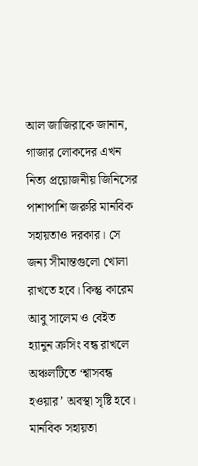আল জাজিরাকে জানান, গাজার লোকদের এখন নিত্য প্রয়োজনীয় জিনিসের পাশাপাশি জরুরি মানবিক সহায়তাও দরকার। সে জন্য সীমান্তগুলো খোলা রাখতে হবে। কিন্তু কারেম আবু সালেম ও বেইত হ্যানুন ক্রসিং বন্ধ রাখলে অঞ্চলটিতে ‘শ্বাসবন্ধ হওয়ার’ অবস্থা সৃষ্টি হবে। মানবিক সহায়তা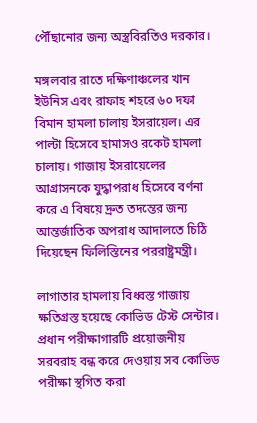পৌঁছানোর জন্য অস্ত্রবিরতিও দরকার।

মঙ্গলবার রাতে দক্ষিণাঞ্চলের খান ইউনিস এবং রাফাহ শহরে ৬০ দফা বিমান হামলা চালায় ইসরায়েল। এর পাল্টা হিসেবে হামাসও রকেট হামলা চালায়। গাজায় ইসরায়েলের আগ্রাসনকে যুদ্ধাপরাধ হিসেবে বর্ণনা করে এ বিষয়ে দ্রুত তদন্তের জন্য আন্তর্জাতিক অপরাধ আদালতে চিঠি দিয়েছেন ফিলিস্তিনের পররাষ্ট্রমন্ত্রী।

লাগাতার হামলায় বিধ্বস্ত গাজায় ক্ষতিগ্রস্ত হয়েছে কোভিড টেস্ট সেন্টার। প্রধান পরীক্ষাগারটি প্রয়োজনীয় সরবরাহ বন্ধ করে দেওয়ায় সব কোভিড পরীক্ষা স্থগিত করা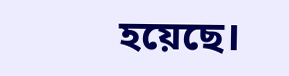হয়েছে।